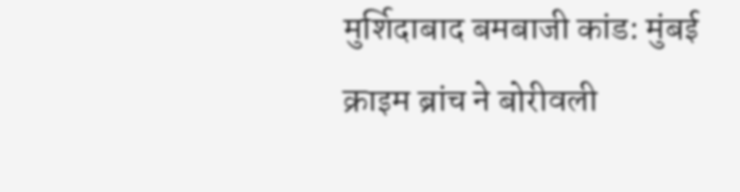मुर्शिदाबाद बमबाजी कांड: मुंबई क्राइम ब्रांच ने बोरीवली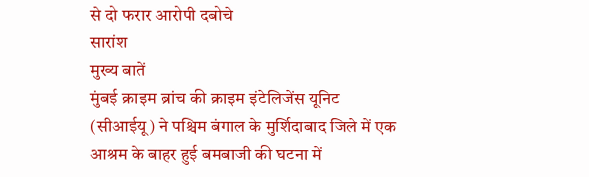से दो फरार आरोपी दबोचे
सारांश
मुख्य बातें
मुंबई क्राइम ब्रांच की क्राइम इंटेलिजेंस यूनिट (सीआईयू) ने पश्चिम बंगाल के मुर्शिदाबाद जिले में एक आश्रम के बाहर हुई बमबाजी की घटना में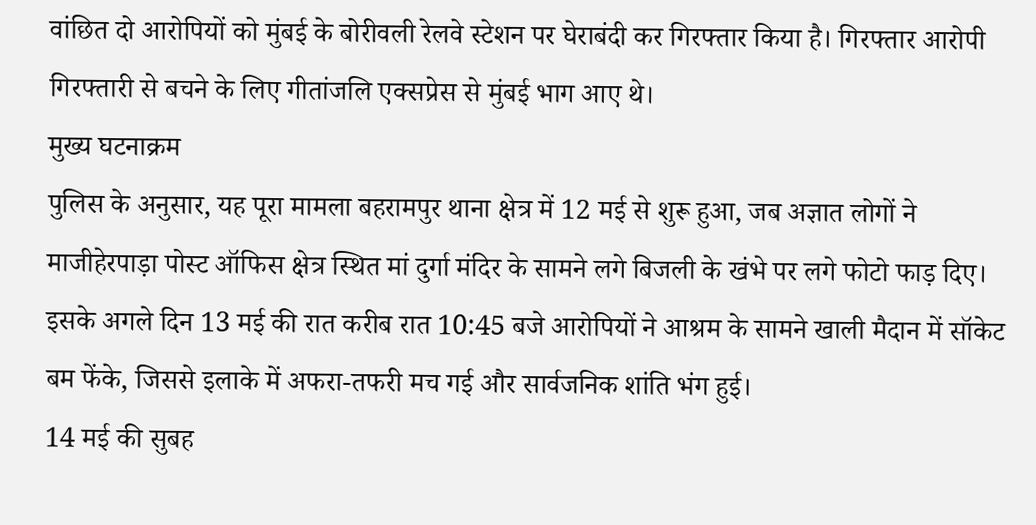वांछित दो आरोपियों को मुंबई के बोरीवली रेलवे स्टेशन पर घेराबंदी कर गिरफ्तार किया है। गिरफ्तार आरोपी गिरफ्तारी से बचने के लिए गीतांजलि एक्सप्रेस से मुंबई भाग आए थे।
मुख्य घटनाक्रम
पुलिस के अनुसार, यह पूरा मामला बहरामपुर थाना क्षेत्र में 12 मई से शुरू हुआ, जब अज्ञात लोगों ने माजीहेरपाड़ा पोस्ट ऑफिस क्षेत्र स्थित मां दुर्गा मंदिर के सामने लगे बिजली के खंभे पर लगे फोटो फाड़ दिए। इसके अगले दिन 13 मई की रात करीब रात 10:45 बजे आरोपियों ने आश्रम के सामने खाली मैदान में सॉकेट बम फेंके, जिससे इलाके में अफरा-तफरी मच गई और सार्वजनिक शांति भंग हुई।
14 मई की सुबह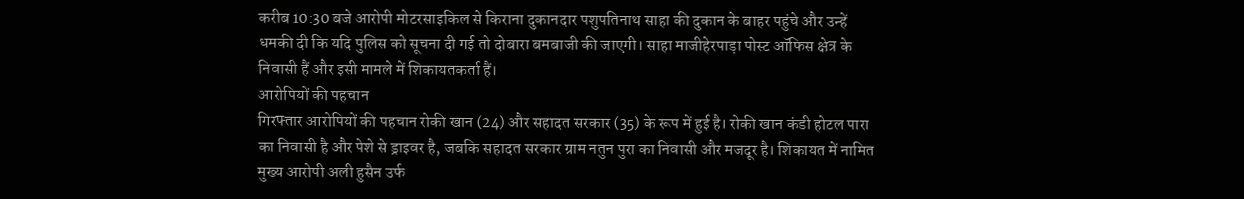करीब 10:30 बजे आरोपी मोटरसाइकिल से किराना दुकानदार पशुपतिनाथ साहा की दुकान के बाहर पहुंचे और उन्हें धमकी दी कि यदि पुलिस को सूचना दी गई तो दोबारा बमबाजी की जाएगी। साहा माजीहेरपाड़ा पोस्ट ऑफिस क्षेत्र के निवासी हैं और इसी मामले में शिकायतकर्ता हैं।
आरोपियों की पहचान
गिरफ्तार आरोपियों की पहचान रोकी खान (24) और सहादत सरकार (35) के रूप में हुई है। रोकी खान कंडी होटल पारा का निवासी है और पेशे से ड्राइवर है, जबकि सहादत सरकार ग्राम नतुन पुरा का निवासी और मजदूर है। शिकायत में नामित मुख्य आरोपी अली हुसैन उर्फ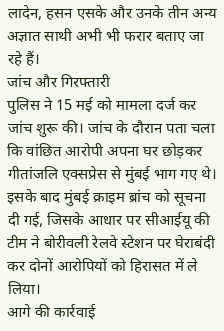लादेन, हसन एसके और उनके तीन अन्य अज्ञात साथी अभी भी फरार बताए जा रहे हैं।
जांच और गिरफ्तारी
पुलिस ने 15 मई को मामला दर्ज कर जांच शुरू की। जांच के दौरान पता चला कि वांछित आरोपी अपना घर छोड़कर गीतांजलि एक्सप्रेस से मुंबई भाग गए थे। इसके बाद मुंबई क्राइम ब्रांच को सूचना दी गई, जिसके आधार पर सीआईयू की टीम ने बोरीवली रेलवे स्टेशन पर घेराबंदी कर दोनों आरोपियों को हिरासत में ले लिया।
आगे की कार्रवाई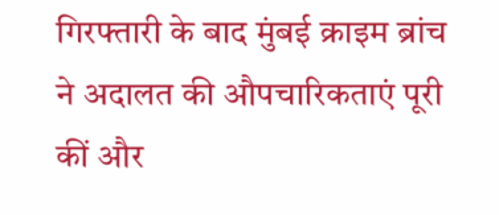गिरफ्तारी के बाद मुंबई क्राइम ब्रांच ने अदालत की औपचारिकताएं पूरी कीं और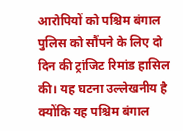आरोपियों को पश्चिम बंगाल पुलिस को सौंपने के लिए दो दिन की ट्रांजिट रिमांड हासिल की। यह घटना उल्लेखनीय है क्योंकि यह पश्चिम बंगाल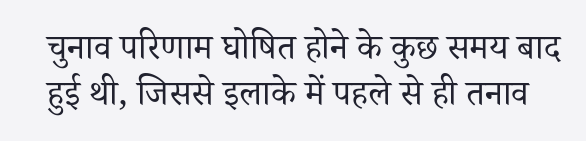चुनाव परिणाम घोषित होने के कुछ समय बाद हुई थी, जिससे इलाके में पहले से ही तनाव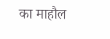का माहौल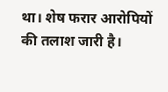था। शेष फरार आरोपियों की तलाश जारी है।